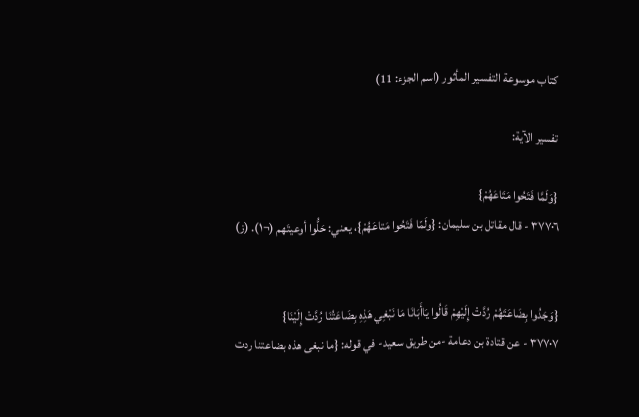كتاب موسوعة التفسير المأثور (اسم الجزء: 11)

تفسير الآية:

{وَلَمَّا فَتَحُوا مَتَاعَهُمْ}
٣٧٧٠٦ - قال مقاتل بن سليمان: {ولَمّا فَتَحُوا مَتاعَهُمْ}، يعني: حَلُّوا أوعيتَهم (¬١). (ز)


{وَجَدُوا بِضَاعَتَهُمْ رُدَّتْ إِلَيْهِمْ قَالُوا يَاأَبَانَا مَا نَبْغِي هَذِهِ بِضَاعَتُنَا رُدَّتْ إِلَيْنَا}
٣٧٧٠٧ - عن قتادة بن دعامة -من طريق سعيد- في قوله: {ما نبغى هذه بضاعتنا ردت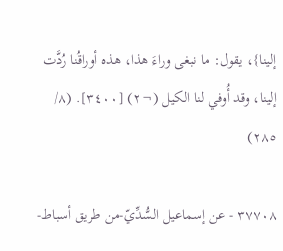إلينا}، يقول: ما نبغى وراءَ هذا، هذه أوراقُنا رُدَّت إلينا، وقد أُوفي لنا الكيل (¬٢) [٣٤٠٠]. (٨/ ٢٨٥)

٣٧٧٠٨ - عن إسماعيل السُّدِّيّ-من طريق أسباط-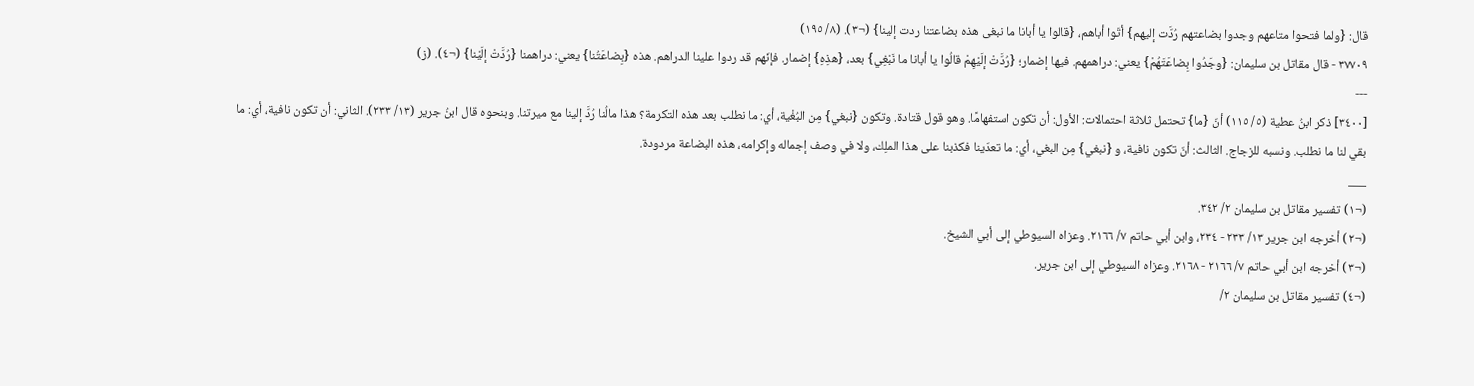قال: {ولما فتحوا متاعهم وجدوا بضاعتهم رُدَّت إليهم} أتَوا أباهم، {قالوا يا أبانا ما نبغى هذه بضاعتنا ردت إلينا} (¬٣). (٨/ ١٩٥)
٣٧٧٠٩ - قال مقاتل بن سليمان: {وجَدُوا بِضاعَتَهُمْ} يعني: دراهمهم. فيها إضمار؛ {رُدَّتْ إلَيْهِمْ قالُوا يا أبانا ما نَبْغِي} بعد، {هذِهِ} إضمار. فإنّهم قد ردوا علينا الدراهم. هذه {بِضاعَتُنا} يعني: دراهمنا {رُدَّتْ إلَيْنا} (¬٤). (ز)
---
[٣٤٠٠] ذكر ابنُ عطية (٥/ ١١٥) أنّ {ما} تحتمل ثلاثة احتمالات: الأول: أن تكون استفهامًا. وهو قول قتادة. وتكون {نبغي} مِن البُغْية، أي: ما نطلب بعد هذه التكرمة؟ هذا مالُنا رُدَّ إلينا مع ميرتنا. وبنحوه قال ابنُ جرير (١٣/ ٢٣٣). الثاني: أن تكون نافية، أي: ما بقي لنا ما نطلب. ونسبه للزجاج. الثالث: أنّ تكون نافية، و {نبغي} مِن البغي، أي: ما تعدّينا فكذبنا على هذا الملِك، ولا في وصف إجماله وإكرامه، هذه البضاعة مردودة.
___
(¬١) تفسير مقاتل بن سليمان ٢/ ٣٤٢.
(¬٢) أخرجه ابن جرير ١٣/ ٢٣٣ - ٢٣٤، وابن أبي حاتم ٧/ ٢١٦٦. وعزاه السيوطي إلى أبي الشيخ.
(¬٣) أخرجه ابن أبي حاتم ٧/ ٢١٦٦ - ٢١٦٨. وعزاه السيوطي إلى ابن جرير.
(¬٤) تفسير مقاتل بن سليمان ٢/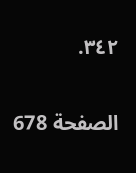٣٤٢.

الصفحة 678